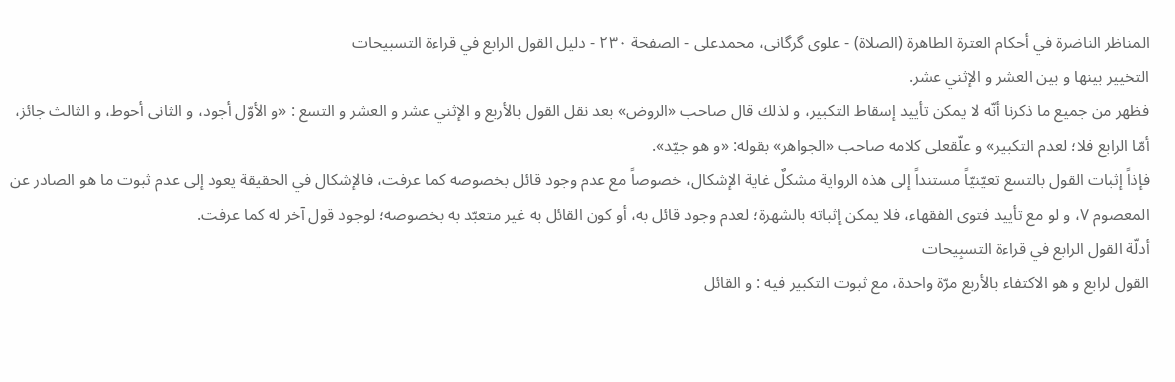المناظر الناضرة في أحکام العترة الطاهرة (الصلاة) - علوی گرگانی، محمدعلی - الصفحة ٢٣٠ - دليل القول الرابع في قراءة التسبيحات
التخيير بينها و بين العشر و الإثني عشر.
فظهر من جميع ما ذكرنا أنّه لا يمكن تأييد إسقاط التكبير، و لذلك قال صاحب «الروض» بعد نقل القول بالأربع و الإثني عشر و العشر و التسع : «و الأوّل أجود، و الثانى أحوط، و الثالث جائز، أمّا الرابع فلا؛ لعدم التكبير» و علّقعلى كلامه صاحب «الجواهر» بقوله: «و هو جيّد».
فإذاً إثبات القول بالتسع تعيّنيّاً مستنداً إلى هذه الرواية مشكلٌ غاية الإشكال، خصوصاً مع عدم وجود قائل بخصوصه كما عرفت، فالإشكال في الحقيقة يعود إلى عدم ثبوت ما هو الصادر عن المعصوم ٧، و لو مع تأييد فتوى الفقهاء، فلا يمكن إثباته بالشهرة؛ لعدم وجود قائل به، أو كون القائل به غير متعبّد به بخصوصه؛ لوجود قول آخر له كما عرفت.
أدلّة القول الرابع في قراءة التسبِیحات
القول لرابع و هو الاكتفاء بالأربع مرّة واحدة، مع ثبوت التكبير فيه : و القائل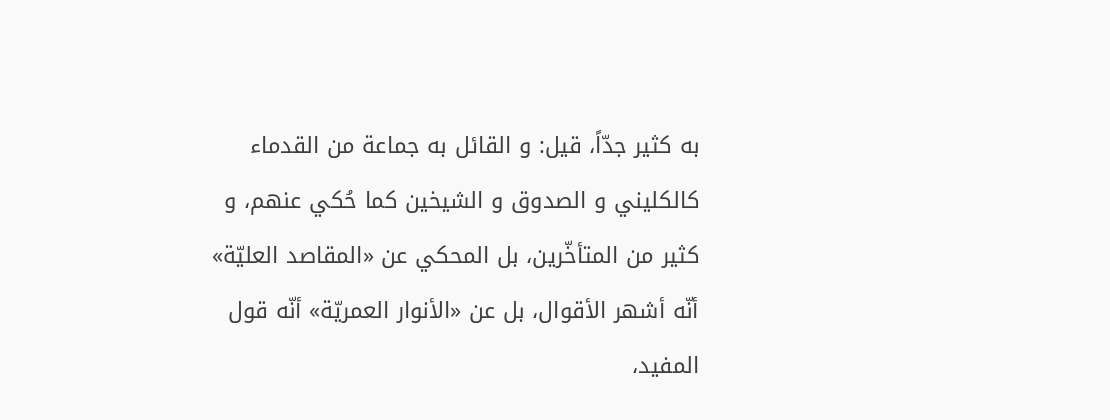به كثير جدّاً، قيل: و القائل به جماعة من القدماء كالكليني و الصدوق و الشيخين كما حُكي عنهم، و كثير من المتأخّرين، بل المحكي عن «المقاصد العليّة» أنّه أشهر الأقوال، بل عن «الأنوار العمريّة» أنّه قول المفيد،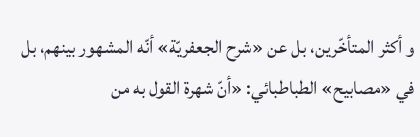و أكثر المتأخّرين، بل عن «شرح الجعفريّة» أنّه المشهور بينهم، بل في «مصابيح» الطباطبائي: «أنّ شهرة القول به من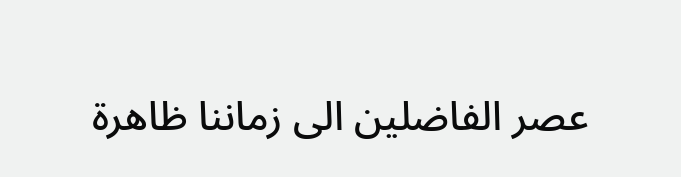عصر الفاضلين الى زماننا ظاهرة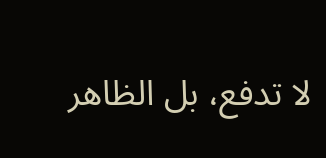لا تدفع، بل الظاهر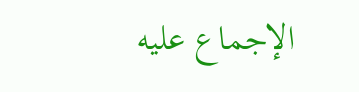الإجماع عليه